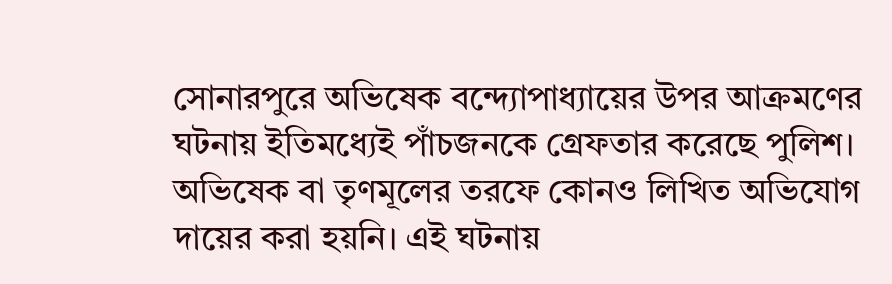সোনারপুরে অভিষেক বন্দ্যোপাধ্যায়ের উপর আক্রমণের ঘটনায় ইতিমধ্যেই পাঁচজনকে গ্রেফতার করেছে পুলিশ। অভিষেক বা তৃণমূলের তরফে কোনও লিখিত অভিযোগ দায়ের করা হয়নি। এই ঘটনায়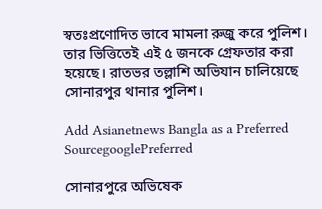স্বতঃপ্রণোদিত ভাবে মামলা রুজু করে পুলিশ। তার ভিত্তিতেই এই ৫ জনকে গ্রেফতার করা হয়েছে। রাতভর তল্লাশি অভিযান চালিয়েছে সোনারপুর থানার পুলিশ।

Add Asianetnews Bangla as a Preferred SourcegooglePreferred

সোনারপুরে অভিষেক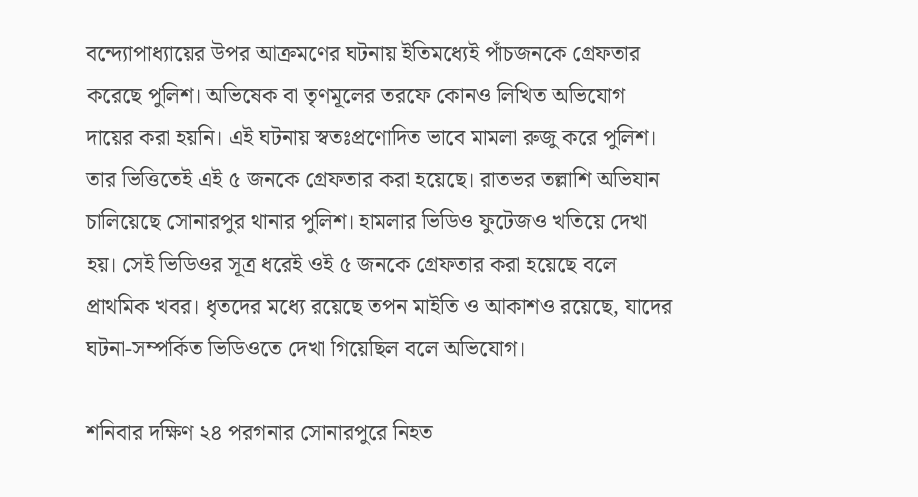বন্দ্যোপাধ্যায়ের উপর আক্রমণের ঘটনায় ইতিমধ্যেই পাঁচজনকে গ্রেফতার করেছে পুলিশ। অভিষেক বা তৃণমূলের তরফে কোনও লিখিত অভিযোগ দায়ের করা হয়নি। এই ঘটনায় স্বতঃপ্রণোদিত ভাবে মামলা রুজু করে পুলিশ। তার ভিত্তিতেই এই ৫ জনকে গ্রেফতার করা হয়েছে। রাতভর তল্লাশি অভিযান চালিয়েছে সোনারপুর থানার পুলিশ। হামলার ভিডিও ফুটেজও খতিয়ে দেখা হয়। সেই ভিডিওর সূত্র ধরেই ওই ৫ জনকে গ্রেফতার করা হয়েছে বলে প্রাথমিক খবর। ধৃতদের মধ্যে রয়েছে তপন মাইতি ও আকাশও রয়েছে, যাদের ঘটনা-সম্পর্কিত ভিডিওতে দেখা গিয়েছিল বলে অভিযোগ।

শনিবার দক্ষিণ ২৪ পরগনার সোনারপুরে নিহত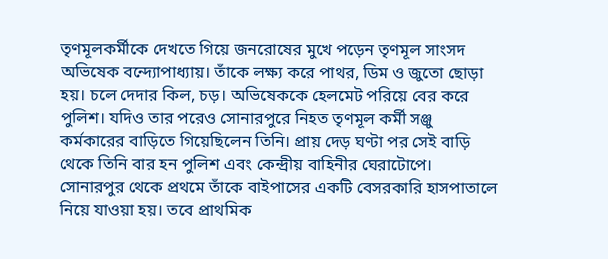তৃণমূলকর্মীকে দেখতে গিয়ে জনরোষের মুখে পড়েন তৃণমূল সাংসদ অভিষেক বন্দ্যোপাধ্যায়। তাঁকে লক্ষ্য করে পাথর, ডিম ও জুতো ছোড়া হয়। চলে দেদার কিল, চড়। অভিষেককে হেলমেট পরিয়ে বের করে পুলিশ। যদিও তার পরেও সোনারপুরে নিহত তৃণমূল কর্মী সঞ্জু কর্মকারের বাড়িতে গিয়েছিলেন তিনি। প্রায় দেড় ঘণ্টা পর সেই বাড়ি থেকে তিনি বার হন পুলিশ এবং কেন্দ্রীয় বাহিনীর ঘেরাটোপে। সোনারপুর থেকে প্রথমে তাঁকে বাইপাসের একটি বেসরকারি হাসপাতালে নিয়ে যাওয়া হয়। তবে প্রাথমিক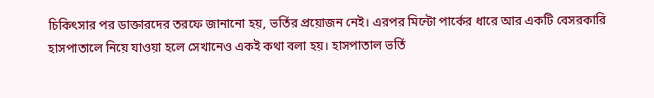চিকিৎসার পর ডাক্তারদের তরফে জানানো হয়, ভর্তির প্রয়োজন নেই। এরপর মিন্টো পার্কের ধারে আর একটি বেসরকারি হাসপাতালে নিয়ে যাওয়া হলে সেখানেও একই কথা বলা হয়। হাসপাতাল ভর্তি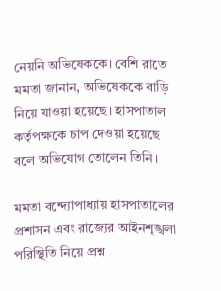নেয়নি অভিষেককে। বেশি রাতে মমতা জানান, অভিষেককে বাড়ি নিয়ে যাওয়া হয়েছে। হাসপাতাল কর্তৃপক্ষকে চাপ দেওয়া হয়েছে বলে অভিযোগ তোলেন তিনি।

মমতা বন্দ্যোপাধ্যায় হাসপাতালের প্রশাসন এবং রাজ্যের আইনশৃঙ্খলা পরিস্থিতি নিয়ে প্রশ্ন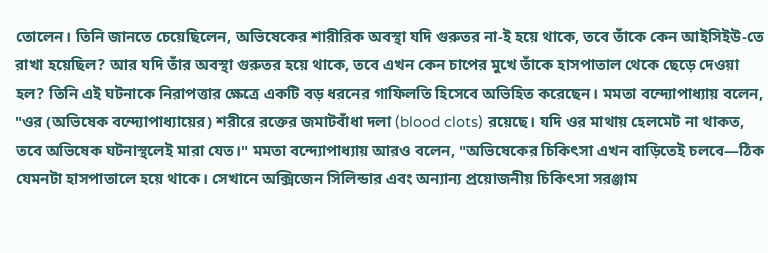তোলেন। তিনি জানতে চেয়েছিলেন, অভিষেকের শারীরিক অবস্থা যদি গুরুতর না-ই হয়ে থাকে, তবে তাঁকে কেন আইসিইউ-তে রাখা হয়েছিল? আর যদি তাঁর অবস্থা গুরুতর হয়ে থাকে, তবে এখন কেন চাপের মুখে তাঁকে হাসপাতাল থেকে ছেড়ে দেওয়া হল? তিনি এই ঘটনাকে নিরাপত্তার ক্ষেত্রে একটি বড় ধরনের গাফিলতি হিসেবে অভিহিত করেছেন। মমতা বন্দ্যোপাধ্যায় বলেন, "ওর (অভিষেক বন্দ্যোপাধ্যায়ের) শরীরে রক্তের জমাটবাঁধা দলা (blood clots) রয়েছে। যদি ওর মাথায় হেলমেট না থাকত, তবে অভিষেক ঘটনাস্থলেই মারা যেত।" মমতা বন্দ্যোপাধ্যায় আরও বলেন, "অভিষেকের চিকিৎসা এখন বাড়িতেই চলবে—ঠিক যেমনটা হাসপাতালে হয়ে থাকে। সেখানে অক্সিজেন সিলিন্ডার এবং অন্যান্য প্রয়োজনীয় চিকিৎসা সরঞ্জাম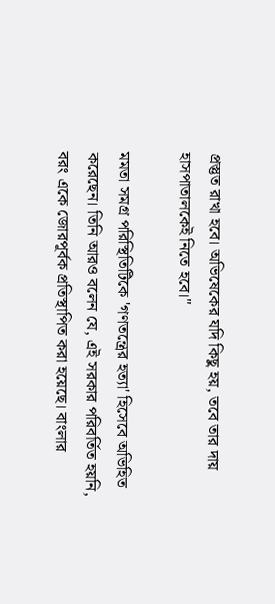প্রস্তুত রাখা হবে। অভিষেকের যদি কিছু হয়, তবে তার দায় হাসপাতালকেই নিতে হবে।"

মমতা সমগ্র পরিস্থিতিটিকে 'গণতন্ত্রের হত্যা' হিসেবে অভিহিত করেছেন। তিনি আরও বলেন যে, এই সরকার পরিবর্তিত হয়নি, বরং একে জোরপূর্বক প্রতিস্থাপিত করা হয়েছে। বাংলার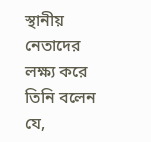স্থানীয় নেতাদের লক্ষ্য করে তিনি বলেন যে,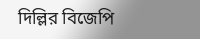দিল্লির বিজেপি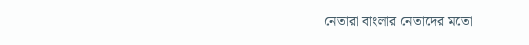নেতারা বাংলার নেতাদের মতো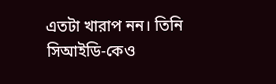এতটা খারাপ নন। তিনি সিআইডি-কেও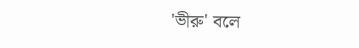'ভীরু' বলে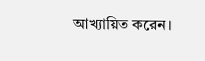আখ্যায়িত করেন।